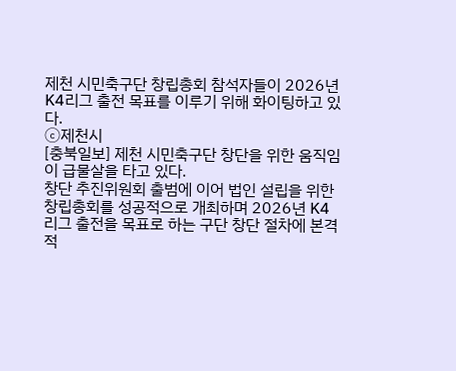제천 시민축구단 창립총회 참석자들이 2026년 K4리그 출전 목표를 이루기 위해 화이팅하고 있다.
ⓒ제천시
[충북일보] 제천 시민축구단 창단을 위한 움직임이 급물살을 타고 있다.
창단 추진위원회 출범에 이어 법인 설립을 위한 창립총회를 성공적으로 개최하며 2026년 K4리그 출전을 목표로 하는 구단 창단 절차에 본격적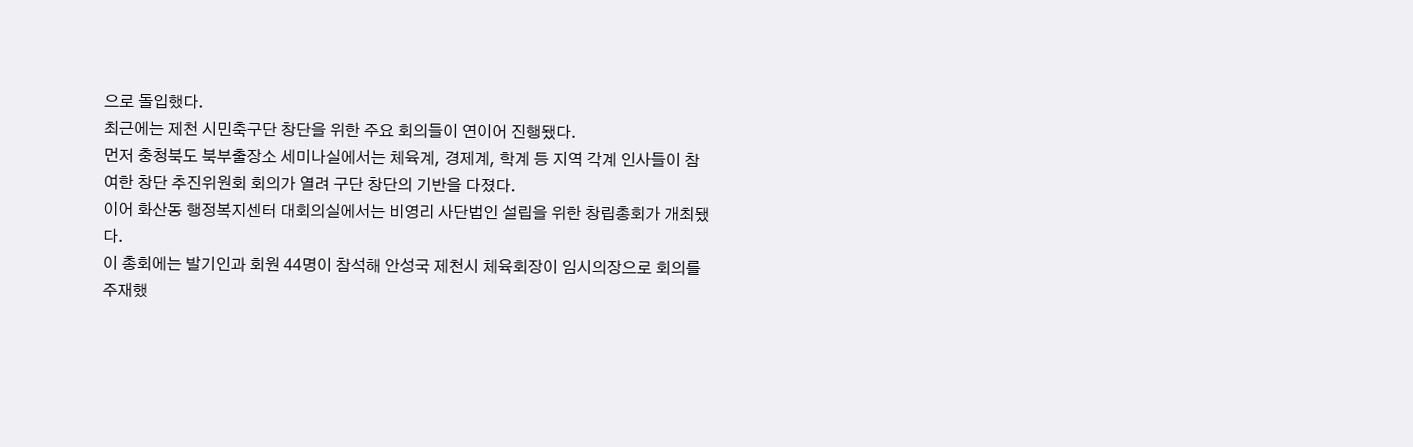으로 돌입했다.
최근에는 제천 시민축구단 창단을 위한 주요 회의들이 연이어 진행됐다.
먼저 충청북도 북부출장소 세미나실에서는 체육계, 경제계, 학계 등 지역 각계 인사들이 참여한 창단 추진위원회 회의가 열려 구단 창단의 기반을 다졌다.
이어 화산동 행정복지센터 대회의실에서는 비영리 사단법인 설립을 위한 창립총회가 개최됐다.
이 총회에는 발기인과 회원 44명이 참석해 안성국 제천시 체육회장이 임시의장으로 회의를 주재했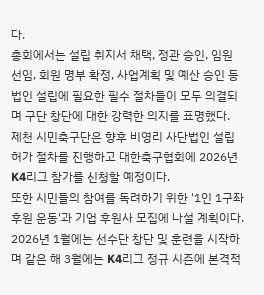다.
총회에서는 설립 취지서 채택, 정관 승인, 임원 선임, 회원 명부 확정, 사업계획 및 예산 승인 등 법인 설립에 필요한 필수 절차들이 모두 의결되며 구단 창단에 대한 강력한 의지를 표명했다.
제천 시민축구단은 향후 비영리 사단법인 설립 허가 절차를 진행하고 대한축구협회에 2026년 K4리그 참가를 신청할 예정이다.
또한 시민들의 참여를 독려하기 위한 '1인 1구좌 후원 운동'과 기업 후원사 모집에 나설 계획이다.
2026년 1월에는 선수단 창단 및 훈련을 시작하며 같은 해 3월에는 K4리그 정규 시즌에 본격적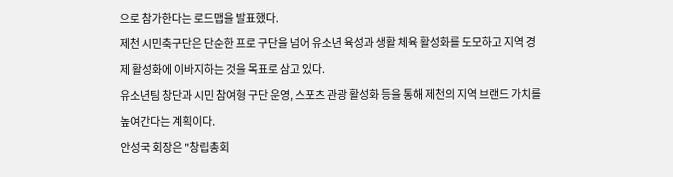으로 참가한다는 로드맵을 발표했다.
제천 시민축구단은 단순한 프로 구단을 넘어 유소년 육성과 생활 체육 활성화를 도모하고 지역 경제 활성화에 이바지하는 것을 목표로 삼고 있다.
유소년팀 창단과 시민 참여형 구단 운영, 스포츠 관광 활성화 등을 통해 제천의 지역 브랜드 가치를 높여간다는 계획이다.
안성국 회장은 "창립총회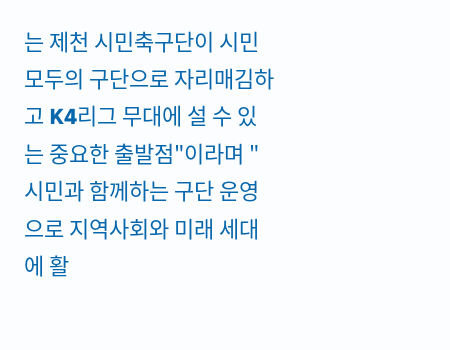는 제천 시민축구단이 시민 모두의 구단으로 자리매김하고 K4리그 무대에 설 수 있는 중요한 출발점"이라며 "시민과 함께하는 구단 운영으로 지역사회와 미래 세대에 활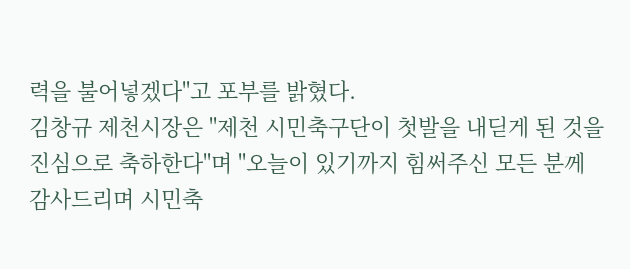력을 불어넣겠다"고 포부를 밝혔다.
김창규 제천시장은 "제천 시민축구단이 첫발을 내딛게 된 것을 진심으로 축하한다"며 "오늘이 있기까지 힘써주신 모든 분께 감사드리며 시민축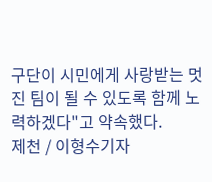구단이 시민에게 사랑받는 멋진 팀이 될 수 있도록 함께 노력하겠다"고 약속했다.
제천 / 이형수기자